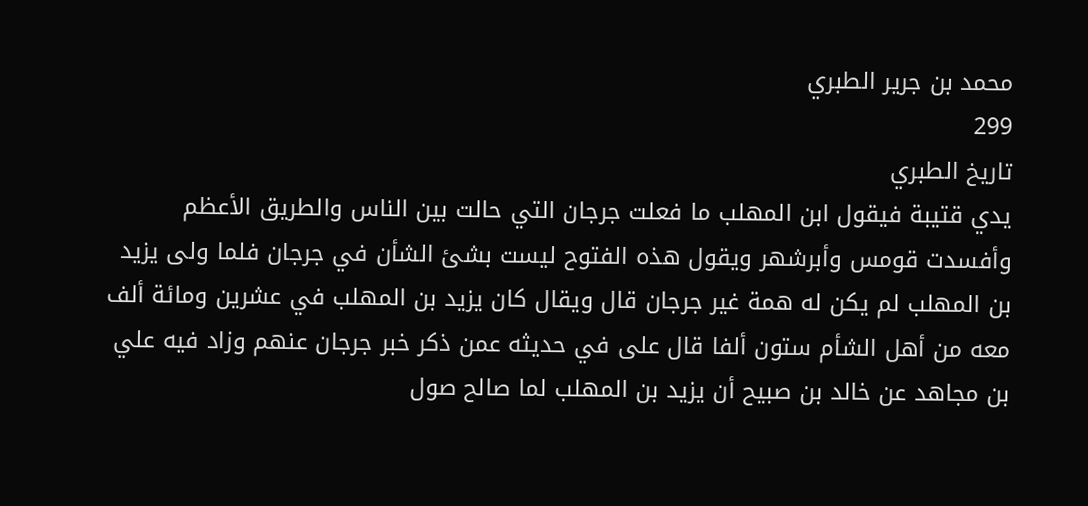محمد بن جرير الطبري
299
تاريخ الطبري
يدي قتيبة فيقول ابن المهلب ما فعلت جرجان التي حالت بين الناس والطريق الأعظم وأفسدت قومس وأبرشهر ويقول هذه الفتوح ليست بشئ الشأن في جرجان فلما ولى يزيد بن المهلب لم يكن له همة غير جرجان قال ويقال كان يزيد بن المهلب في عشرين ومائة ألف معه من أهل الشأم ستون ألفا قال على في حديثه عمن ذكر خبر جرجان عنهم وزاد فيه علي بن مجاهد عن خالد بن صبيح أن يزيد بن المهلب لما صالح صول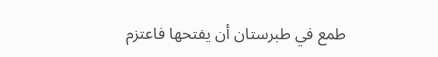طمع في طبرستان أن يفتحها فاعتزم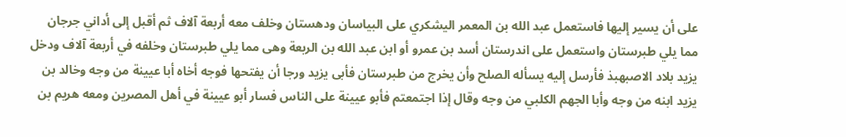على أن يسير إليها فاستعمل عبد الله بن المعمر اليشكري على البياسان ودهستان وخلف معه أربعة آلاف ثم أقبل إلى أداني جرجان مما يلي طبرستان واستعمل على اندرستان أسد بن عمرو أو ابن عبد الله بن الربعة وهى مما يلي طبرستان وخلفه في أربعة آلاف ودخل يزيد بلاد الاصبهبذ فأرسل إليه يسأله الصلح وأن يخرج من طبرستان فأبى يزيد ورجا أن يفتحها فوجه أخاه أبا عيينة من وجه وخالد بن يزيد ابنه من وجه وأبا الجهم الكلبي من وجه وقال إذا اجتمعتم فأبو عيينة على الناس فسار أبو عيينة في أهل المصرين ومعه هريم بن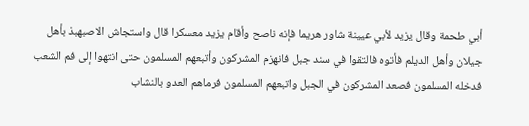أبي طحمة وقال يزيد لأبي عيينة شاور هريما فإنه ناصح وأقام يزيد معسكرا قال واستجاش الاصبهبذ بأهل جيلان وأهل الديلم فأتوه فالتقوا في سند جبل فانهزم المشركون وأتبعهم المسلمون حتى انتهوا إلى فم الشعب فدخله المسلمون فصعد المشركون في الجبل واتبعهم المسلمون فرماهم العدو بالنشاب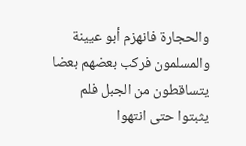والحجارة فانهزم أبو عيينة والمسلمون فركب بعضهم بعضا يتساقطون من الجبل فلم يثبتوا حتى انتهوا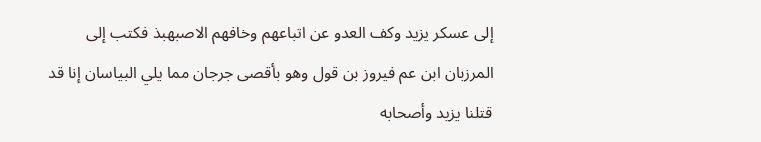إلى عسكر يزيد وكف العدو عن اتباعهم وخافهم الاصبهبذ فكتب إلى المرزبان ابن عم فيروز بن قول وهو بأقصى جرجان مما يلي البياسان إنا قد قتلنا يزيد وأصحابه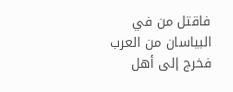فاقتل من في البياسان من العرب فخرج إلى أهل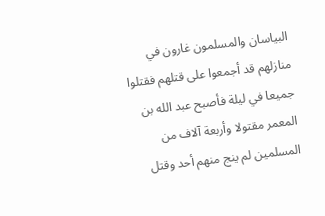البياسان والمسلمون غارون في منازلهم قد أجمعوا على قتلهم فقتلوا جميعا في ليلة فأصبح عبد الله بن المعمر مقتولا وأربعة آلاف من المسلمين لم ينج منهم أحد وقتل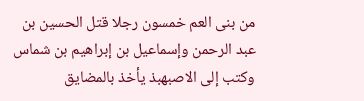من بنى العم خمسون رجلا قتل الحسين بن عبد الرحمن وإسماعيل بن إبراهيم بن شماس وكتب إلى الاصبهبذ يأخذ بالمضايق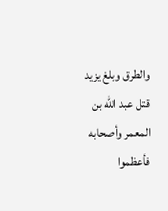والطرق وبلغ يزيد قتل عبد الله بن المعمر وأصحابه فأعظموا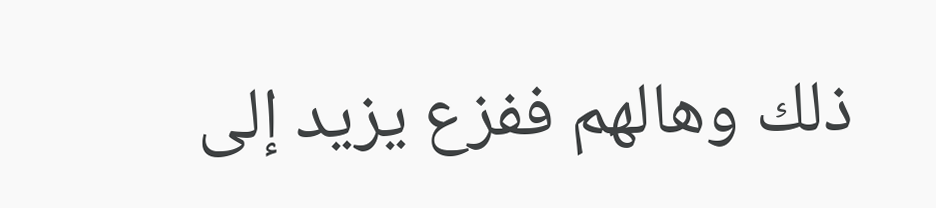ذلك وهالهم ففزع يزيد إلى